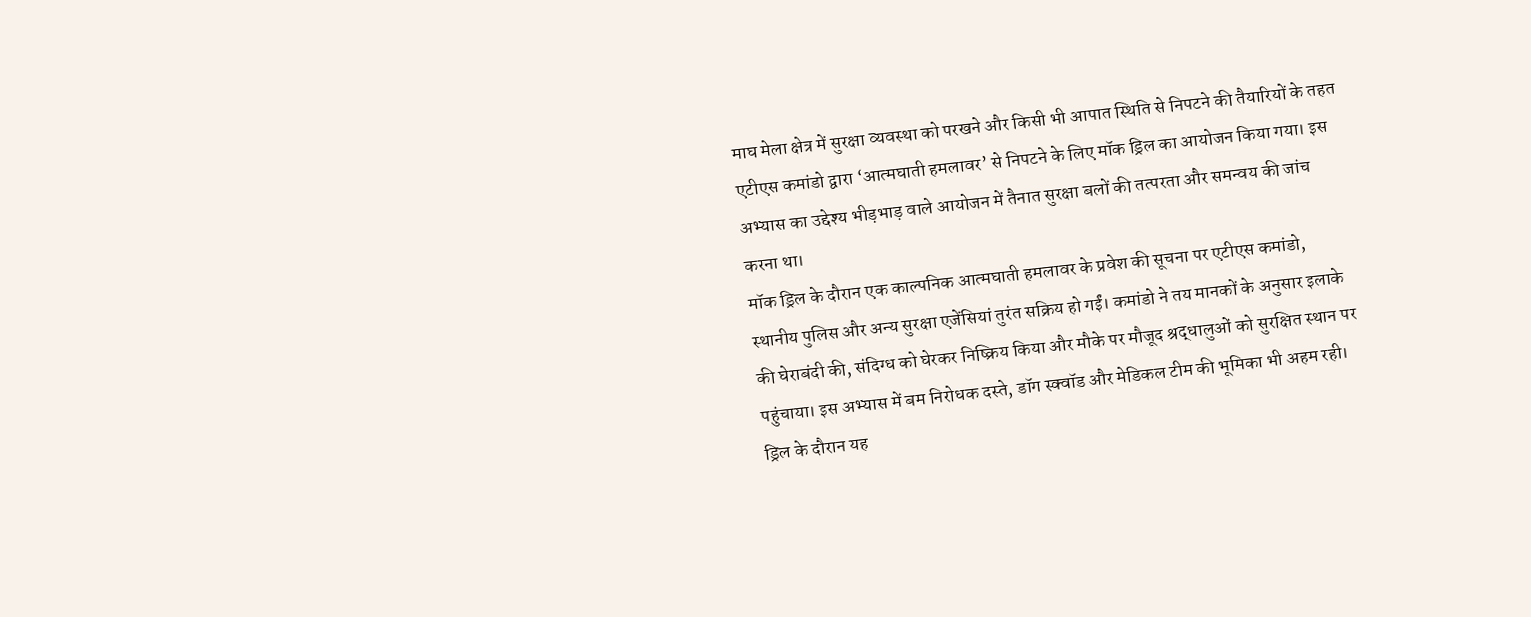माघ मेला क्षेत्र में सुरक्षा व्यवस्था को परखने और किसी भी आपात स्थिति से निपटने की तैयारियों के तहत एटीएस कमांडो द्वारा ‘आत्मघाती हमलावर’ से निपटने के लिए मॉक ड्रिल का आयोजन किया गया। इस अभ्यास का उद्देश्य भीड़भाड़ वाले आयोजन में तैनात सुरक्षा बलों की तत्परता और समन्वय की जांच करना था।
मॉक ड्रिल के दौरान एक काल्पनिक आत्मघाती हमलावर के प्रवेश की सूचना पर एटीएस कमांडो, स्थानीय पुलिस और अन्य सुरक्षा एजेंसियां तुरंत सक्रिय हो गईं। कमांडो ने तय मानकों के अनुसार इलाके की घेराबंदी की, संदिग्ध को घेरकर निष्क्रिय किया और मौके पर मौजूद श्रद्धालुओं को सुरक्षित स्थान पर पहुंचाया। इस अभ्यास में बम निरोधक दस्ते, डॉग स्क्वॉड और मेडिकल टीम की भूमिका भी अहम रही। ड्रिल के दौरान यह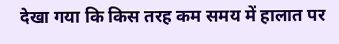देखा गया कि किस तरह कम समय में हालात पर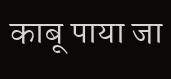काबू पाया जा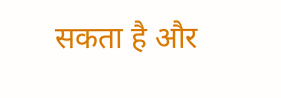सकता है और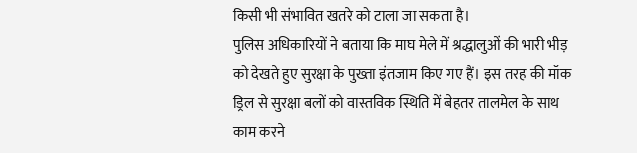किसी भी संभावित खतरे को टाला जा सकता है।
पुलिस अधिकारियों ने बताया कि माघ मेले में श्रद्धालुओं की भारी भीड़ को देखते हुए सुरक्षा के पुख्ता इंतजाम किए गए हैं। इस तरह की मॉक ड्रिल से सुरक्षा बलों को वास्तविक स्थिति में बेहतर तालमेल के साथ काम करने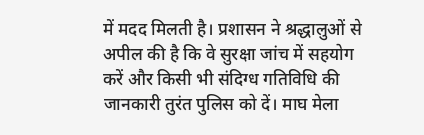में मदद मिलती है। प्रशासन ने श्रद्धालुओं से अपील की है कि वे सुरक्षा जांच में सहयोग करें और किसी भी संदिग्ध गतिविधि की जानकारी तुरंत पुलिस को दें। माघ मेला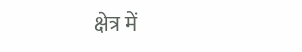क्षेत्र में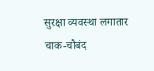सुरक्षा व्यवस्था लगातार चाक-चौबंद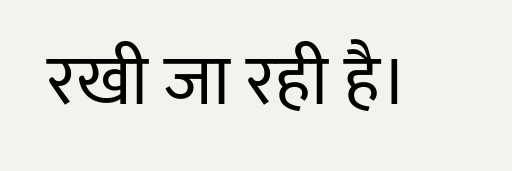रखी जा रही है।